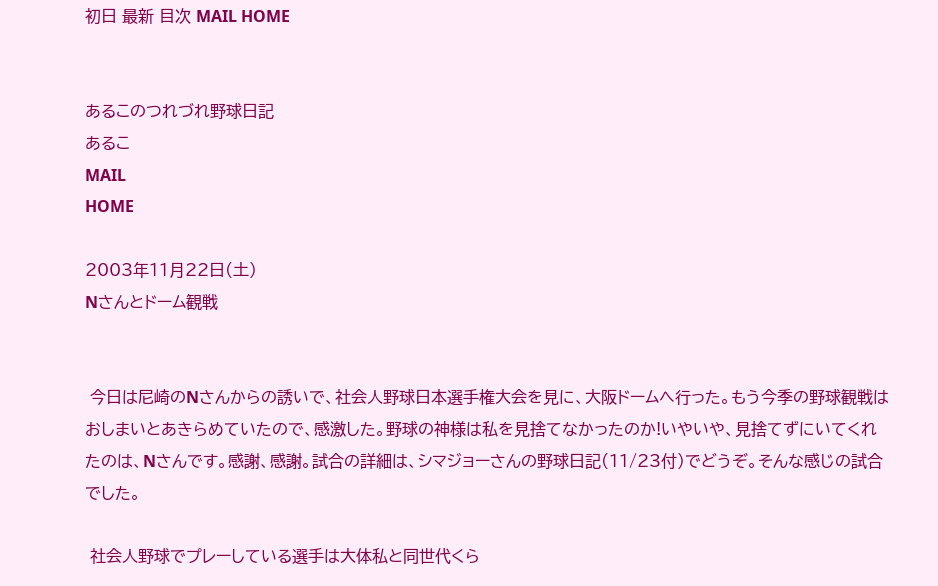初日 最新 目次 MAIL HOME


あるこのつれづれ野球日記
あるこ
MAIL
HOME

2003年11月22日(土)
Nさんとドーム観戦


 今日は尼崎のNさんからの誘いで、社会人野球日本選手権大会を見に、大阪ドームへ行った。もう今季の野球観戦はおしまいとあきらめていたので、感激した。野球の神様は私を見捨てなかったのか!いやいや、見捨てずにいてくれたのは、Nさんです。感謝、感謝。試合の詳細は、シマジョーさんの野球日記(11/23付)でどうぞ。そんな感じの試合でした。

 社会人野球でプレーしている選手は大体私と同世代くら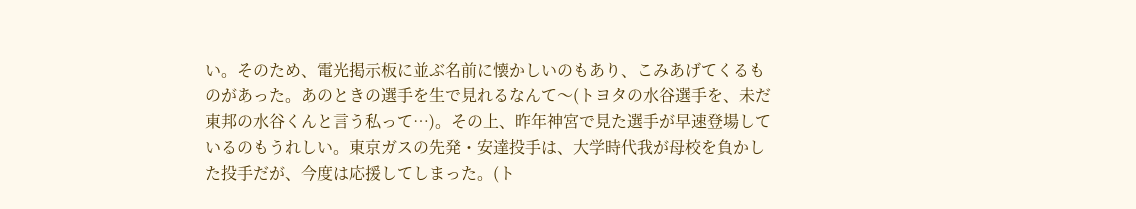い。そのため、電光掲示板に並ぶ名前に懐かしいのもあり、こみあげてくるものがあった。あのときの選手を生で見れるなんて〜(トヨタの水谷選手を、未だ東邦の水谷くんと言う私って…)。その上、昨年神宮で見た選手が早速登場しているのもうれしい。東京ガスの先発・安達投手は、大学時代我が母校を負かした投手だが、今度は応援してしまった。(ト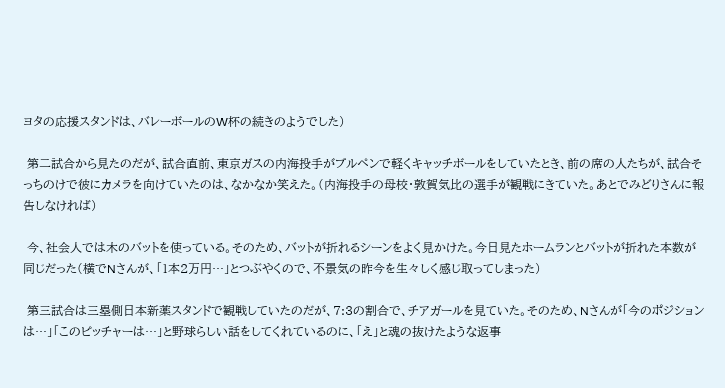ヨタの応援スタンドは、バレーボールのW杯の続きのようでした)

 第二試合から見たのだが、試合直前、東京ガスの内海投手がブルペンで軽くキャッチボールをしていたとき、前の席の人たちが、試合そっちのけで彼にカメラを向けていたのは、なかなか笑えた。(内海投手の母校・敦賀気比の選手が観戦にきていた。あとでみどりさんに報告しなければ)

 今、社会人では木のバットを使っている。そのため、バットが折れるシーンをよく見かけた。今日見たホームランとバットが折れた本数が同じだった(横でNさんが、「1本2万円…」とつぶやくので、不景気の昨今を生々しく感じ取ってしまった)

 第三試合は三塁側日本新薬スタンドで観戦していたのだが、7:3の割合で、チアガールを見ていた。そのため、Nさんが「今のポジションは…」「このピッチャーは…」と野球らしい話をしてくれているのに、「え」と魂の抜けたような返事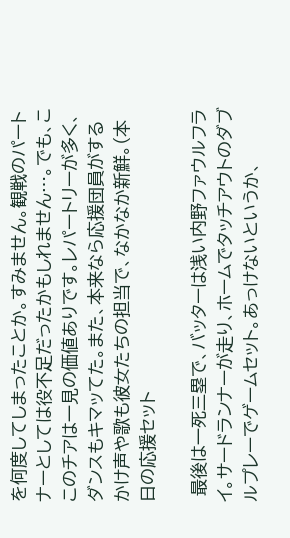を何度してしまったことか。すみません。観戦のパートナーとしては役不足だったかもしれません…。でも、ここのチアは一見の価値ありです。レパートリーが多く、ダンスもキマッてた。また、本来なら応援団員がするかけ声や歌も彼女たちの担当で、なかなか新鮮。(本日の応援セット

 最後は一死三塁で、バッターは浅い内野ファウルフライ。サードランナーが走り、ホームでタッチアウトのダブルプレーでゲームセット。あっけないというか、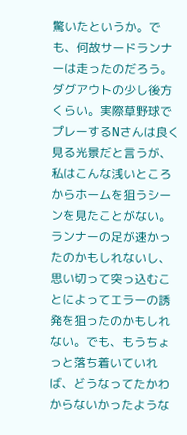驚いたというか。でも、何故サードランナーは走ったのだろう。ダグアウトの少し後方くらい。実際草野球でプレーするNさんは良く見る光景だと言うが、私はこんな浅いところからホームを狙うシーンを見たことがない。ランナーの足が速かったのかもしれないし、思い切って突っ込むことによってエラーの誘発を狙ったのかもしれない。でも、もうちょっと落ち着いていれば、どうなってたかわからないかったような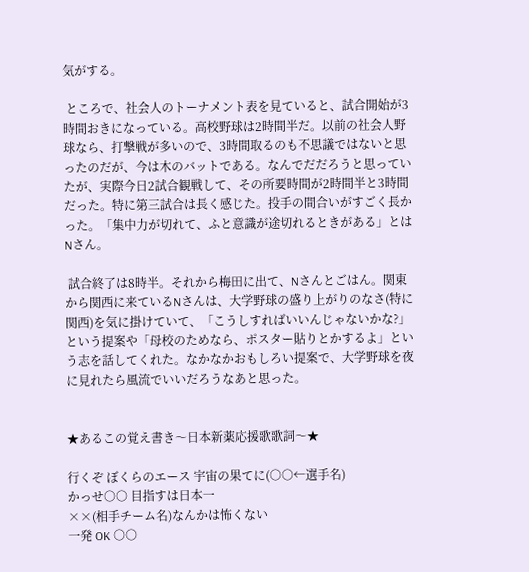気がする。

 ところで、社会人のトーナメント表を見ていると、試合開始が3時間おきになっている。高校野球は2時間半だ。以前の社会人野球なら、打撃戦が多いので、3時間取るのも不思議ではないと思ったのだが、今は木のバットである。なんでだだろうと思っていたが、実際今日2試合観戦して、その所要時間が2時間半と3時間だった。特に第三試合は長く感じた。投手の間合いがすごく長かった。「集中力が切れて、ふと意識が途切れるときがある」とはNさん。

 試合終了は8時半。それから梅田に出て、Nさんとごはん。関東から関西に来ているNさんは、大学野球の盛り上がりのなさ(特に関西)を気に掛けていて、「こうしすればいいんじゃないかな?」という提案や「母校のためなら、ポスター貼りとかするよ」という志を話してくれた。なかなかおもしろい提案で、大学野球を夜に見れたら風流でいいだろうなあと思った。


★あるこの覚え書き〜日本新薬応援歌歌詞〜★

行くぞ ぼくらのエース 宇宙の果てに(○○←選手名)
かっせ○○ 目指すは日本一
××(相手チーム名)なんかは怖くない
一発 OK ○○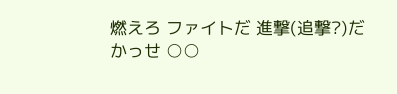燃えろ ファイトだ 進撃(追撃?)だ
かっせ ○○